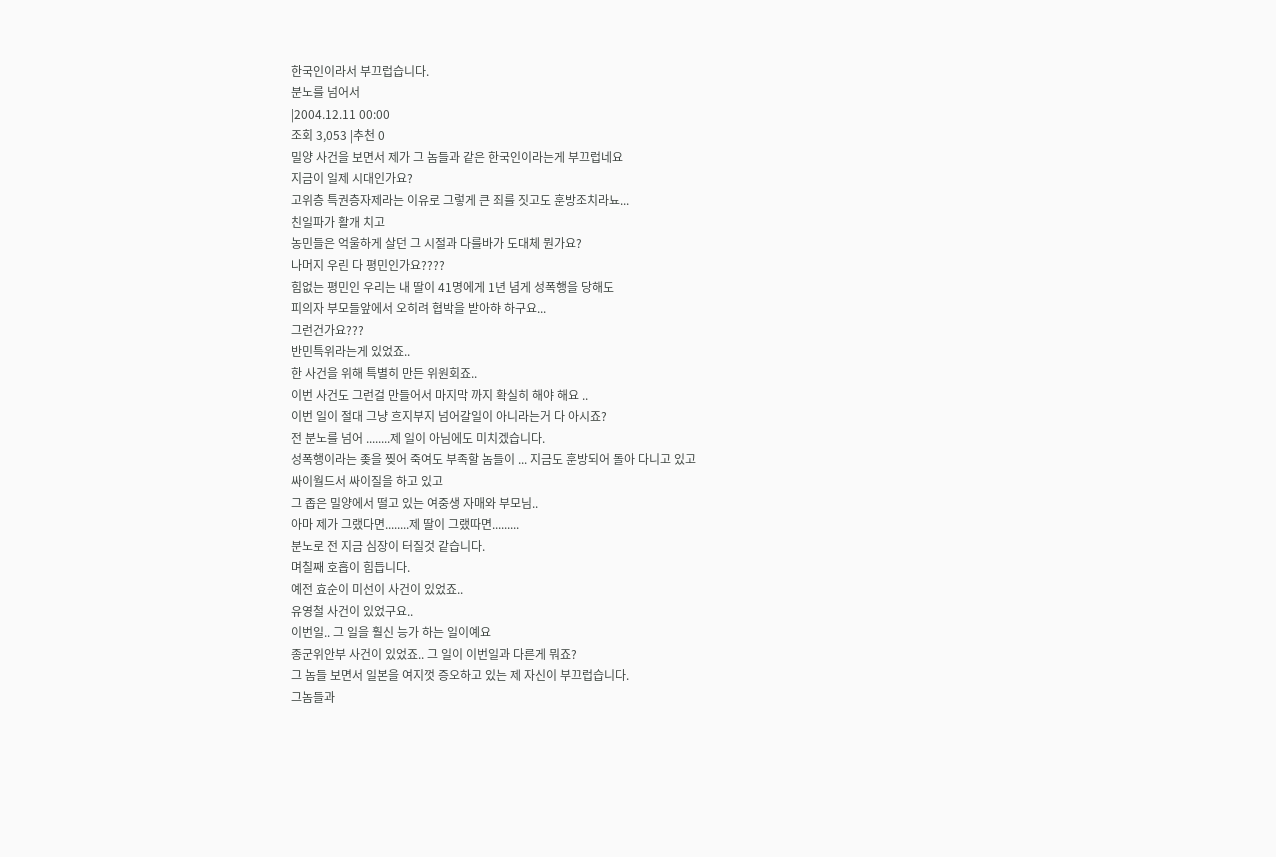한국인이라서 부끄럽습니다.
분노를 넘어서
|2004.12.11 00:00
조회 3,053 |추천 0
밀양 사건을 보면서 제가 그 놈들과 같은 한국인이라는게 부끄럽네요
지금이 일제 시대인가요?
고위층 특권층자제라는 이유로 그렇게 큰 죄를 짓고도 훈방조치라뇨...
친일파가 활개 치고
농민들은 억울하게 살던 그 시절과 다를바가 도대체 뭔가요?
나머지 우린 다 평민인가요????
힘없는 평민인 우리는 내 딸이 41명에게 1년 념게 성폭행을 당해도
피의자 부모들앞에서 오히려 협박을 받아햐 하구요...
그런건가요???
반민특위라는게 있었죠..
한 사건을 위해 특별히 만든 위원회죠..
이번 사건도 그런걸 만들어서 마지막 까지 확실히 해야 해요 ..
이번 일이 절대 그냥 흐지부지 넘어갈일이 아니라는거 다 아시죠?
전 분노를 넘어 ........제 일이 아님에도 미치겠습니다.
성폭행이라는 좆을 찢어 죽여도 부족할 놈들이 ... 지금도 훈방되어 돌아 다니고 있고
싸이월드서 싸이질을 하고 있고
그 좁은 밀양에서 떨고 있는 여중생 자매와 부모님..
아마 제가 그랬다면........제 딸이 그랬따면.........
분노로 전 지금 심장이 터질것 같습니다.
며칠째 호흡이 힘듭니다.
예전 효순이 미선이 사건이 있었죠..
유영철 사건이 있었구요..
이번일.. 그 일을 훨신 능가 하는 일이예요
종군위안부 사건이 있었죠.. 그 일이 이번일과 다른게 뭐죠?
그 놈들 보면서 일본을 여지껏 증오하고 있는 제 자신이 부끄럽습니다.
그놈들과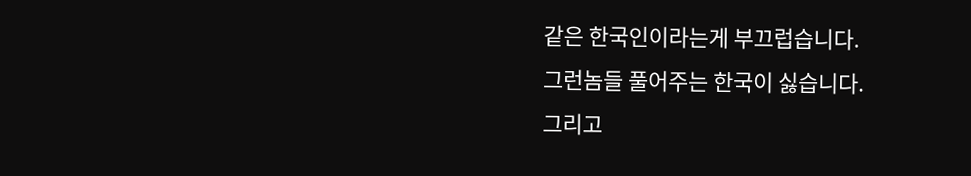같은 한국인이라는게 부끄럽습니다.
그런놈들 풀어주는 한국이 싫습니다.
그리고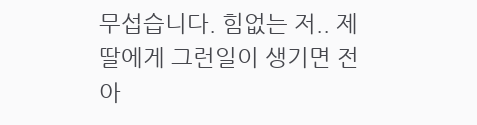무섭습니다. 힘없는 저.. 제 딸에게 그런일이 생기면 전 아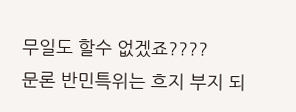무일도 할수 없겠죠????
문론 반민특위는 흐지 부지 되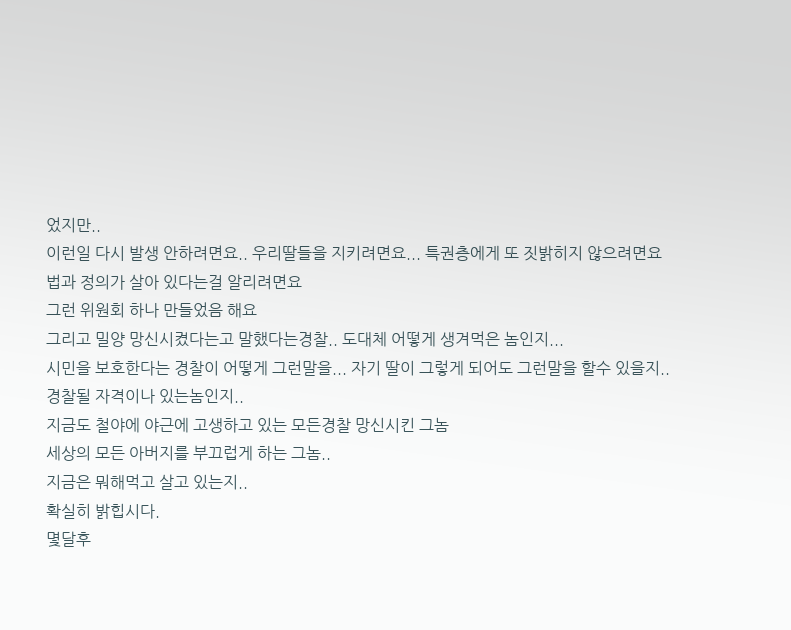었지만..
이런일 다시 발생 안하려면요.. 우리딸들을 지키려면요... 특권층에게 또 짓밝히지 않으려면요
법과 정의가 살아 있다는걸 알리려면요
그런 위원회 하나 만들었음 해요
그리고 밀양 망신시켰다는고 말했다는경찰.. 도대체 어떻게 생겨먹은 놈인지...
시민을 보호한다는 경찰이 어떻게 그런말을... 자기 딸이 그렇게 되어도 그런말을 할수 있을지..
경찰될 자격이나 있는놈인지..
지금도 철야에 야근에 고생하고 있는 모든경찰 망신시킨 그놈
세상의 모든 아버지를 부끄럽게 하는 그놈..
지금은 뭐해먹고 살고 있는지..
확실히 밝힙시다.
몇달후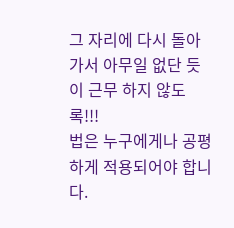그 자리에 다시 돌아가서 아무일 없단 듯이 근무 하지 않도록!!!
법은 누구에게나 공평하게 적용되어야 합니다.